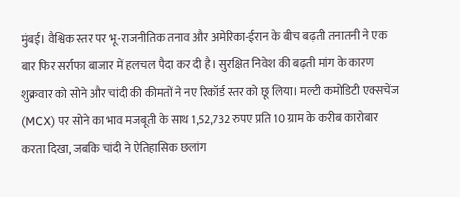मुंबई। वैश्विक स्तर पर भू-राजनीतिक तनाव और अमेरिका-ईरान के बीच बढ़ती तनातनी ने एक बार फिर सर्राफा बाजार में हलचल पैदा कर दी है। सुरक्षित निवेश की बढ़ती मांग के कारण शुक्रवार को सोने और चांदी की कीमतों ने नए रिकॉर्ड स्तर को छू लिया। मल्टी कमोडिटी एक्सचेंज (MCX) पर सोने का भाव मजबूती के साथ 1,52,732 रुपए प्रति 10 ग्राम के करीब कारोबार करता दिखा, जबकि चांदी ने ऐतिहासिक छलांग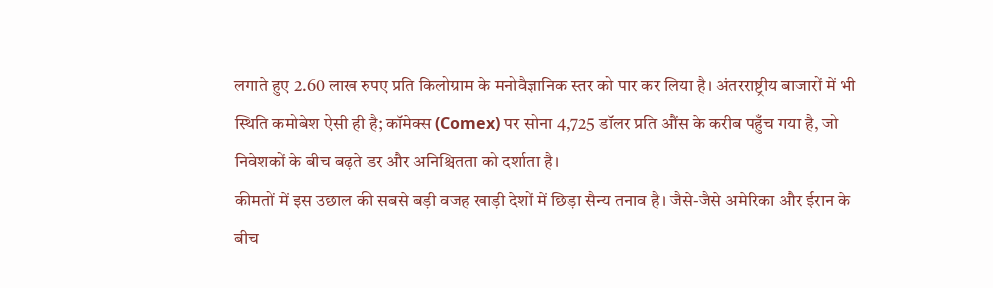लगाते हुए 2.60 लाख रुपए प्रति किलोग्राम के मनोवैज्ञानिक स्तर को पार कर लिया है। अंतरराष्ट्रीय बाजारों में भी स्थिति कमोबेश ऐसी ही है; कॉमेक्स (Comex) पर सोना 4,725 डॉलर प्रति औंस के करीब पहुँच गया है, जो निवेशकों के बीच बढ़ते डर और अनिश्चितता को दर्शाता है।
कीमतों में इस उछाल की सबसे बड़ी वजह खाड़ी देशों में छिड़ा सैन्य तनाव है। जैसे-जैसे अमेरिका और ईरान के बीच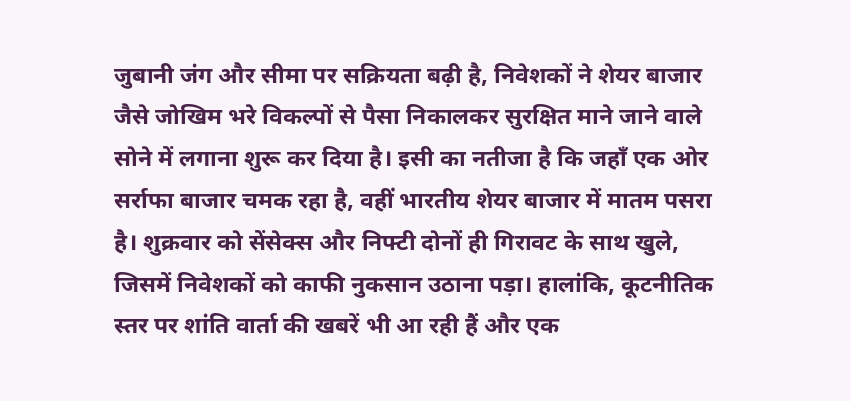जुबानी जंग और सीमा पर सक्रियता बढ़ी है, निवेशकों ने शेयर बाजार जैसे जोखिम भरे विकल्पों से पैसा निकालकर सुरक्षित माने जाने वाले सोने में लगाना शुरू कर दिया है। इसी का नतीजा है कि जहाँ एक ओर सर्राफा बाजार चमक रहा है, वहीं भारतीय शेयर बाजार में मातम पसरा है। शुक्रवार को सेंसेक्स और निफ्टी दोनों ही गिरावट के साथ खुले, जिसमें निवेशकों को काफी नुकसान उठाना पड़ा। हालांकि, कूटनीतिक स्तर पर शांति वार्ता की खबरें भी आ रही हैं और एक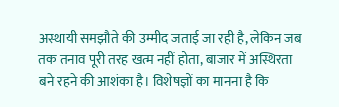अस्थायी समझौते की उम्मीद जताई जा रही है, लेकिन जब तक तनाव पूरी तरह खत्म नहीं होता, बाजार में अस्थिरता बने रहने की आशंका है। विशेषज्ञों का मानना है कि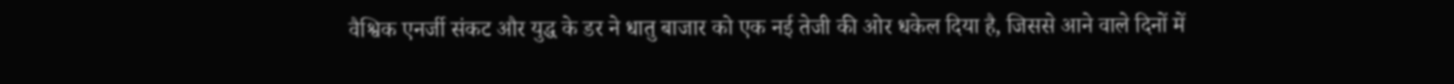वैश्विक एनर्जी संकट और युद्ध के डर ने धातु बाजार को एक नई तेजी की ओर धकेल दिया है, जिससे आने वाले दिनों में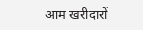आम खरीदारों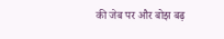की जेब पर और बोझ बढ़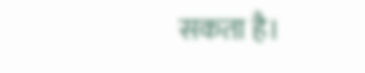सकता है।